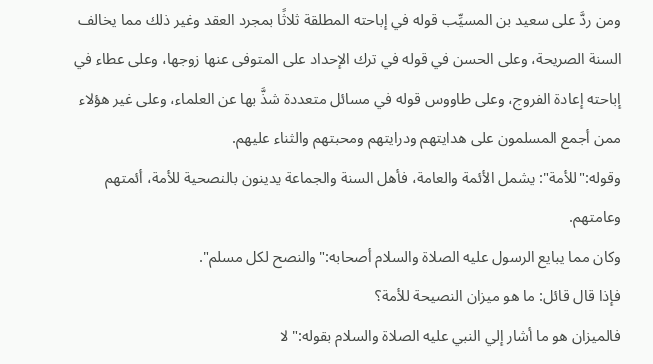ومن ردَّ على سعيد بن المسيِّب قوله في إباحته المطلقة ثلاثًا بمجرد العقد وغير ذلك مما يخالف السنة الصريحة، وعلى الحسن في قوله في ترك الإحداد على المتوفى عنها زوجها، وعلى عطاء في إباحته إعادة الفروج، وعلى طاووس قوله في مسائل متعددة شذَّ بها عن العلماء، وعلى غير هؤلاء ممن أجمع المسلمون على هدايتهم ودرايتهم ومحبتهم والثناء عليهم.
وقوله:"للأمة": يشمل الأئمة والعامة، فأهل السنة والجماعة يدينون بالنصحية للأمة، أئمتهم وعامتهم.
وكان مما يبايع الرسول عليه الصلاة والسلام أصحابه:"والنصح لكل مسلم".
فإذا قال قائل: ما هو ميزان النصيحة للأمة؟
فالميزان هو ما أشار إلي النبي عليه الصلاة والسلام بقوله:"لا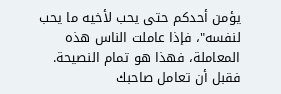يؤمن أحدكم حتى يحب لأخيه ما يحب لنفسه"، فإذا عاملت الناس هذه المعاملة، فهذا هو تمام النصيحة. فقبل أن تعامل صاحبك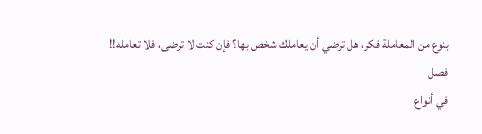بنوع من المعاملة فكر، هل ترضي أن يعاملك شخص بها؟ فإن كنت لا ترضى، فلا تعامله!!
فصل
في أنواع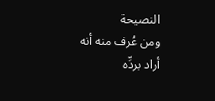النصيحة
ومن عُرف منه أنه أراد بردِّه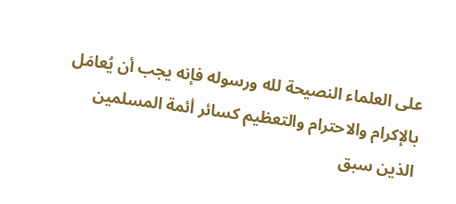على العلماء النصيحة لله ورسوله فإنه يجب أن يُعامَل بالإكرام والاحترام والتعظيم كسائر أئمة المسلمين الذين سبق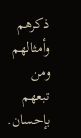ذكرهم وأمثالهم ومن تبعهم بإحسان.